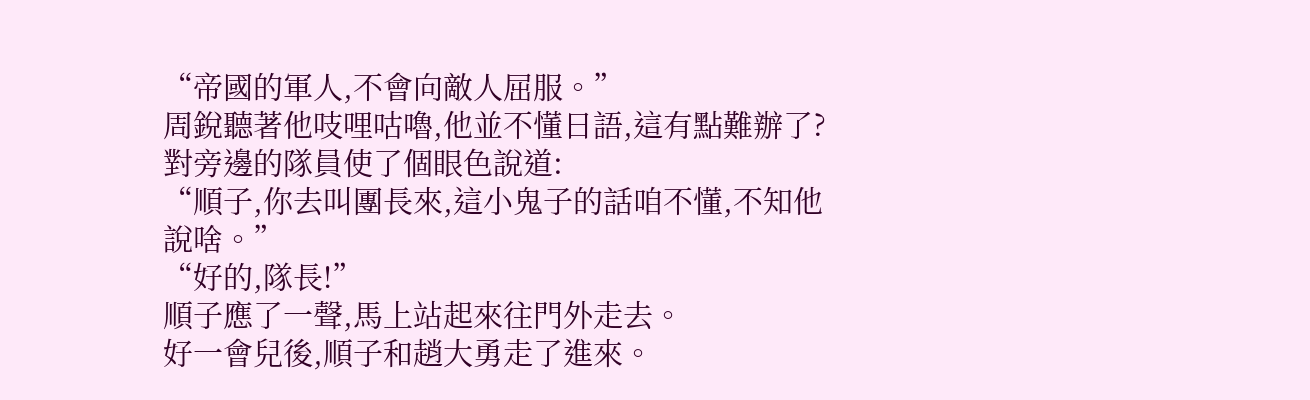“帝國的軍人,不會向敵人屈服。”
周銳聽著他吱哩咕嚕,他並不懂日語,這有點難辦了?對旁邊的隊員使了個眼色說道:
“順子,你去叫團長來,這小鬼子的話咱不懂,不知他說啥。”
“好的,隊長!”
順子應了一聲,馬上站起來往門外走去。
好一會兒後,順子和趙大勇走了進來。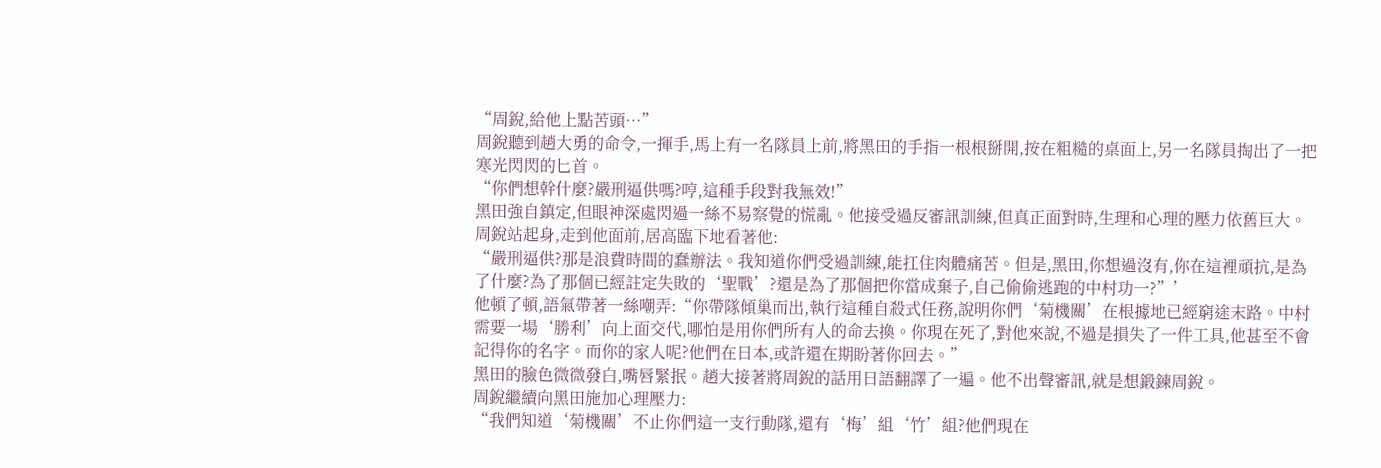“周銳,給他上點苦頭…”
周銳聽到趙大勇的命令,一揮手,馬上有一名隊員上前,將黑田的手指一根根掰開,按在粗糙的桌面上,另一名隊員掏出了一把寒光閃閃的匕首。
“你們想幹什麼?嚴刑逼供嗎?哼,這種手段對我無效!”
黑田強自鎮定,但眼神深處閃過一絲不易察覺的慌亂。他接受過反審訊訓練,但真正面對時,生理和心理的壓力依舊巨大。
周銳站起身,走到他面前,居高臨下地看著他:
“嚴刑逼供?那是浪費時間的蠢辦法。我知道你們受過訓練,能扛住肉體痛苦。但是,黑田,你想過沒有,你在這裡頑抗,是為了什麼?為了那個已經註定失敗的‘聖戰’?還是為了那個把你當成棄子,自己偷偷逃跑的中村功一?”’
他頓了頓,語氣帶著一絲嘲弄:“你帶隊傾巢而出,執行這種自殺式任務,說明你們‘菊機關’在根據地已經窮途末路。中村需要一場‘勝利’向上面交代,哪怕是用你們所有人的命去換。你現在死了,對他來說,不過是損失了一件工具,他甚至不會記得你的名字。而你的家人呢?他們在日本,或許還在期盼著你回去。”
黑田的臉色微微發白,嘴唇緊抿。趙大接著將周銳的話用日語翻譯了一遍。他不出聲審訊,就是想鍛鍊周銳。
周銳繼續向黑田施加心理壓力:
“我們知道‘菊機關’不止你們這一支行動隊,還有‘梅’組‘竹’組?他們現在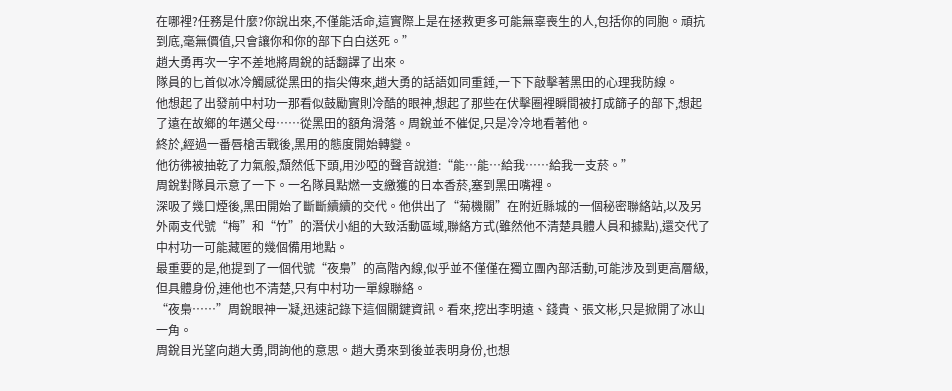在哪裡?任務是什麼?你說出來,不僅能活命,這實際上是在拯救更多可能無辜喪生的人,包括你的同胞。頑抗到底,毫無價值,只會讓你和你的部下白白送死。”
趙大勇再次一字不差地將周銳的話翻譯了出來。
隊員的匕首似冰冷觸感從黑田的指尖傳來,趙大勇的話語如同重錘,一下下敲擊著黑田的心理我防線。
他想起了出發前中村功一那看似鼓勵實則冷酷的眼神,想起了那些在伏擊圈裡瞬間被打成篩子的部下,想起了遠在故鄉的年邁父母……從黑田的額角滑落。周銳並不催促,只是冷冷地看著他。
終於,經過一番唇槍舌戰後,黑用的態度開始轉變。
他彷彿被抽乾了力氣般,頹然低下頭,用沙啞的聲音說道:“能…能…給我……給我一支菸。”
周銳對隊員示意了一下。一名隊員點燃一支繳獲的日本香菸,塞到黑田嘴裡。
深吸了幾口煙後,黑田開始了斷斷續續的交代。他供出了“菊機關”在附近縣城的一個秘密聯絡站,以及另外兩支代號“梅”和“竹”的潛伏小組的大致活動區域,聯絡方式(雖然他不清楚具體人員和據點),還交代了中村功一可能藏匿的幾個備用地點。
最重要的是,他提到了一個代號“夜梟”的高階內線,似乎並不僅僅在獨立團內部活動,可能涉及到更高層級,但具體身份,連他也不清楚,只有中村功一單線聯絡。
“夜梟……”周銳眼神一凝,迅速記錄下這個關鍵資訊。看來,挖出李明遠、錢貴、張文彬,只是掀開了冰山一角。
周銳目光望向趙大勇,問詢他的意思。趙大勇來到後並表明身份,也想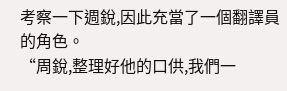考察一下週銳,因此充當了一個翻譯員的角色。
“周銳,整理好他的口供,我們一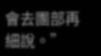會去團部再細說。”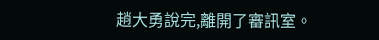趙大勇說完,離開了審訊室。